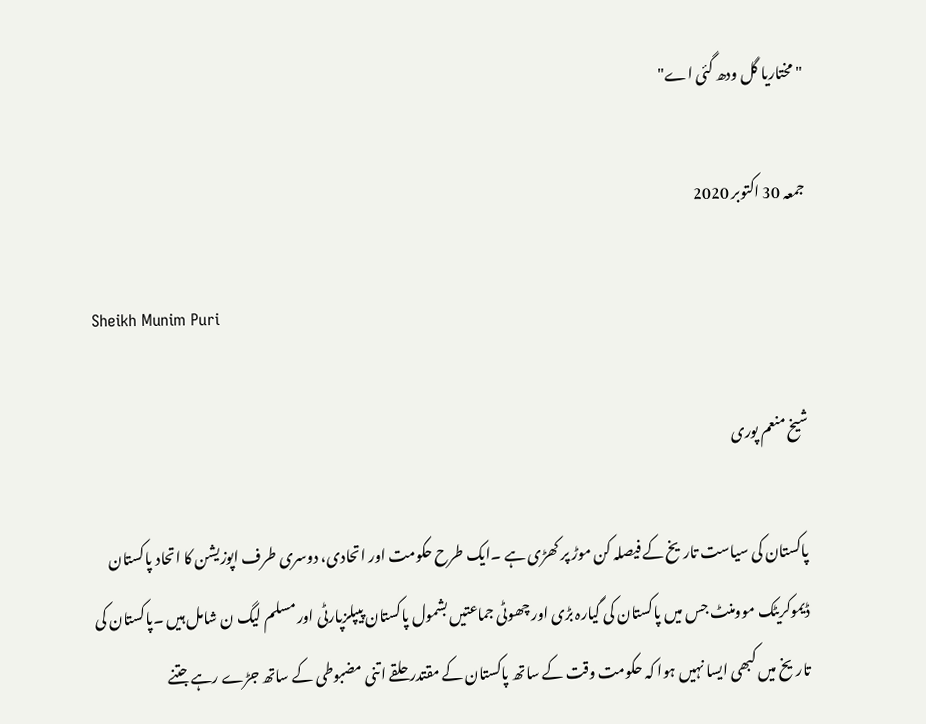"مختاریا گل ودھ گئی اے"

جمعہ 30 اکتوبر 2020

Sheikh Munim Puri

شیخ منعم پوری

پاکستان کی سیاست تاریخ کے فیصلہ کن موڑ پر کھڑی ہے ۔ایک طرح حکومت اور اتحادی، دوسری طرف اپوزیشن کا اتحاد پاکستان ڈیموکریٹک موومنٹ جس میں پاکستان کی گیارہ بڑی اور چھوٹی جماعتیں بشمول پاکستان پیپلزپارٹی اور مسلم لیگ ن شامل ہیں ۔پاکستان کی تاریخ میں کبھی ایسا نہیں ہوا کہ حکومت وقت کے ساتھ پاکستان کے مقتدر حلقے اتنی مضبوطی کے ساتھ جڑے رہے جتنے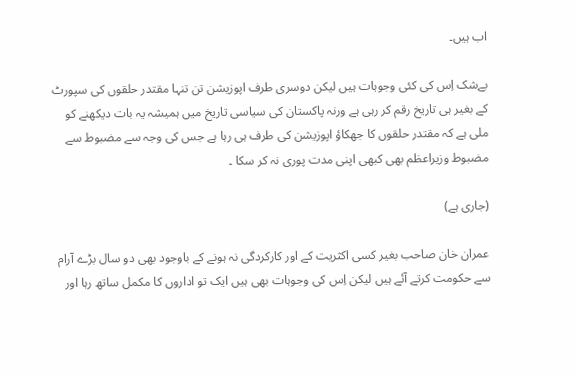اب ہیں۔

بےشک اِس کی کئی وجوہات ہیں لیکن دوسری طرف اپوزیشن تن تنہا مقتدر حلقوں کی سپورٹ کے بغیر ہی تاریخ رقم کر رہی ہے ورنہ پاکستان کی سیاسی تاریخ میں ہمیشہ یہ بات دیکھنے کو ملی ہے کہ مقتدر حلقوں کا جھکاؤ اپوزیشن کی طرف ہی رہا ہے جس کی وجہ سے مضبوط سے مضبوط وزیراعظم بھی کبھی اپنی مدت پوری نہ کر سکا ۔

(جاری ہے)

عمران خان صاحب بغیر کسی اکثریت کے اور کارکردگی نہ ہونے کے باوجود بھی دو سال بڑے آرام سے حکومت کرتے آئے ہیں لیکن اِس کی وجوہات بھی ہیں ایک تو اداروں کا مکمل ساتھ رہا اور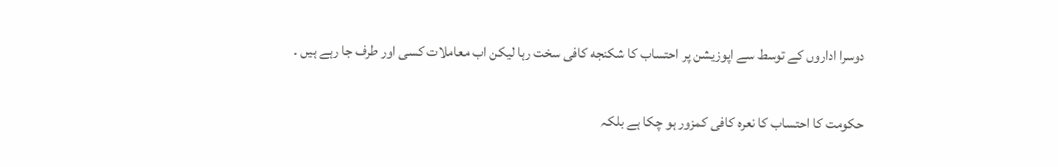دوسرا اداروں کے توسط سے اپوزیشن پر احتساب کا شکنجه کافی سخت رہا لیکن اب معاملات کسی اور طرف جا رہے ہیں ۔

حکومت کا احتساب کا نعرہ کافی کمزور ہو چکا ہے بلکہ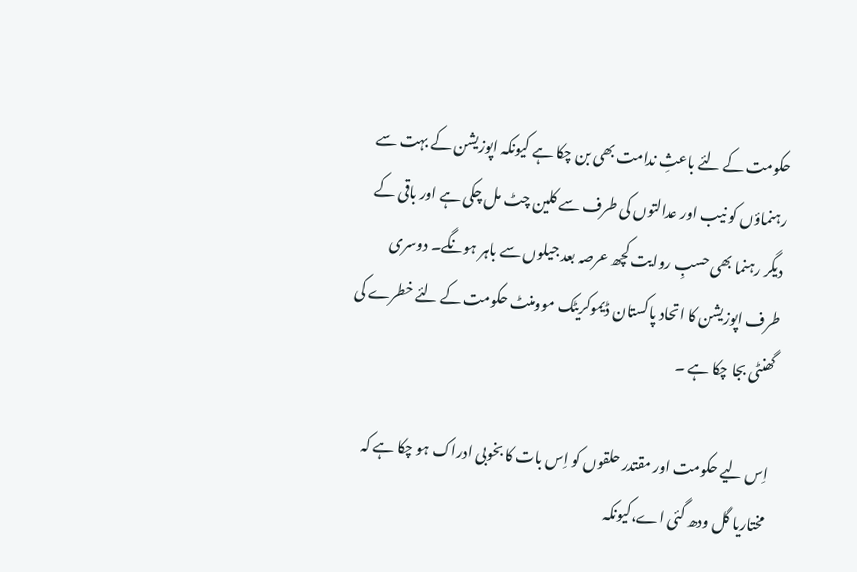حکومت کے لئے باعثِ ندامت بھی بن چکا ہے کیونکہ اپوزیشن کے بہت سے رہنماؤں کو نیب اور عدالتوں کی طرف سے کلین چٹ مل چکی ہے اور باقی کے دیگر رہنما بھی حسبِ روایت کچھ عرصہ بعد جیلوں سے باہر ہونگے۔ دوسری طرف اپوزیشن کا اتحاد پاکستان ڈیموکریٹک موومنٹ حکومت کے لئے خطرے کی گھنٹی بجا چکا ہے ۔

اِس لیے حکومت اور مقتدر حلقوں کو اِس بات کا بخوبی ادراک ہو چکا ہے کہ مختاریا گل ودھ گئی اے،کیونکہ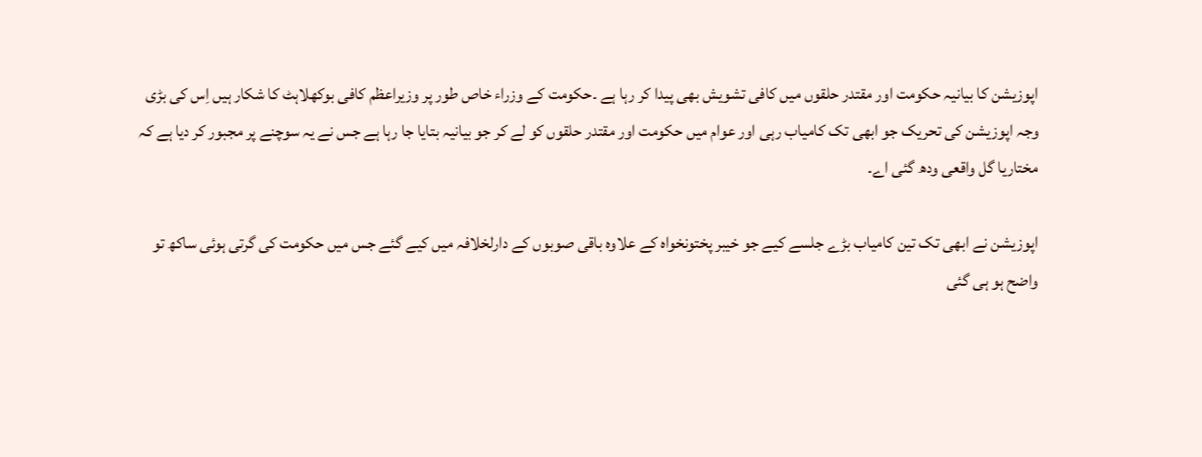اپوزیشن کا بیانیہ حکومت اور مقتدر حلقوں میں کافی تشویش بھی پیدا کر رہا ہے ۔حکومت کے وزراء خاص طور پر وزیراعظم کافی بوکھلاہٹ کا شکار ہیں اِس کی بڑی وجہ اپوزیشن کی تحریک جو ابھی تک کامیاب رہی اور عوام میں حکومت اور مقتدر حلقوں کو لے کر جو بیانیہ بتایا جا رہا ہے جس نے یہ سوچنے پر مجبور کر دیا ہے کہ مختاریا گل واقعی ودھ گئی اے۔

اپوزیشن نے ابھی تک تین کامیاب بڑے جلسے کیے جو خیبر پختونخواہ کے علاوہ باقی صوبوں کے دارلخلافہ میں کیے گئے جس میں حکومت کی گرتی ہوئی ساکھ تو واضح ہو ہی گئی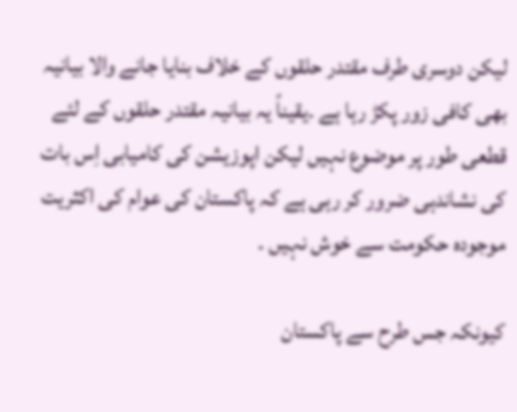لیکن دوسری طرف مقتدر حلقوں کے خلاف بنایا جانے والا بیانیہ بھی کافی زور پکڑ رہا ہے ۔یقیناً یہ بیانیہ مقتدر حلقوں کے لئے قطعی طور پر موضوع نہیں لیکن اپوزیشن کی کامیابی اِس بات کی نشاندہی ضرور کر رہی ہے کہ پاکستان کی عوام کی اکثریت موجودہ حکومت سے خوش نہیں ۔

کیونکہ جس طرح سے پاکستان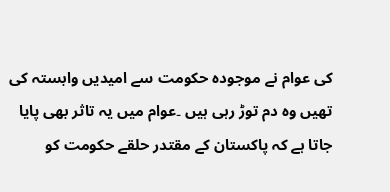کی عوام نے موجودہ حکومت سے امیدیں وابستہ کی تھیں وہ دم توڑ رہی ہیں ۔عوام میں یہ تاثر بھی پایا جاتا ہے کہ پاکستان کے مقتدر حلقے حکومت کو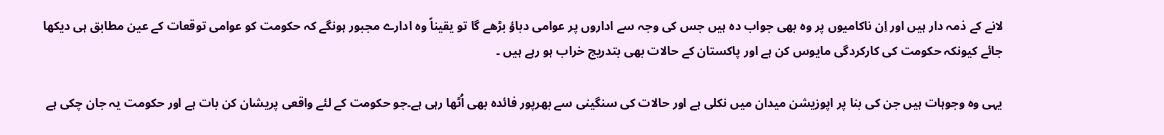لانے کے ذمہ دار ہیں اور اِن ناکامیوں پر وہ بھی جواب دہ ہیں جس کی وجہ سے اداروں پر عوامی دباؤ بڑھے گا تو یقیناً وہ ادارے مجبور ہونگے کہ حکومت کو عوامی توقعات کے عین مطابق ہی دیکھا جائے کیونکہ حکومت کی کارکردگی مایوس کن ہے اور پاکستان کے حالات بھی بتدریج خراب ہو رہے ہیں ۔

یہی وہ وجوہات ہیں جن کی بنا پر اپوزیشن میدان میں نکلی ہے اور حالات کی سنگینی سے بھرپور فائدہ بھی اُٹھا رہی ہے۔جو حکومت کے لئے واقعی پریشان کن بات ہے اور حکومت یہ جان چکی ہے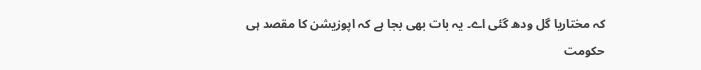کہ مختاریا گل ودھ گئی اے۔ یہ بات بھی بجا ہے کہ اپوزیشن کا مقصد ہی حکومت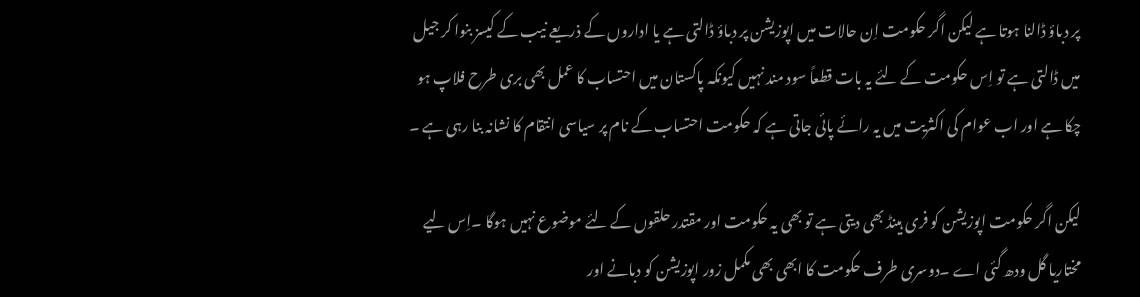پر دباؤ ڈالنا ہوتا ہے لیکن اگر حکومت اِن حالات میں اپوزیشن پر دباؤ ڈالتی ہے یا اداروں کے ذریعے نیب کے کیسز بنوا کر جیل میں ڈالتی ہے تو اِس حکومت کے لئے یہ بات قطعاً سود مند نہیں کیونکہ پاکستان میں احتساب کا عمل بھی بری طرح فلاپ ہو چکا ہے اور اب عوام کی اکثریت میں یہ رائے پائی جاتی ہے کہ حکومت احتساب کے نام پر سیاسی انتقام کا نشانہ بنا رہی ہے ۔

لیکن اگر حکومت اپوزیشن کو فری ہینڈ بھی دیتی ہے تو بھی یہ حکومت اور مقتدر حلقوں کے لئے موضوع نہیں ہوگا ۔اِس لیے مختاریا گل ودھ گئی اے ۔دوسری طرف حکومت کا ابھی بھی مکمل زور اپوزیشن کو دبانے اور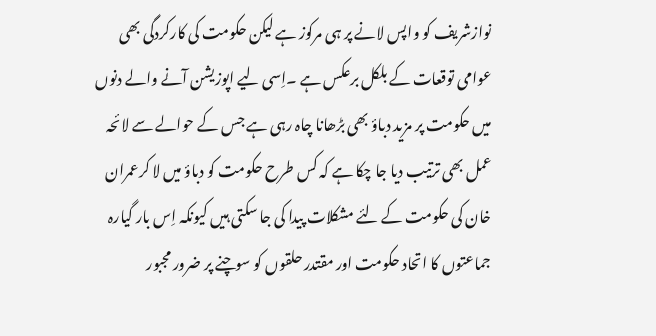نوازشریف کو واپس لانے پر ہی مرکوز ہے لیکن حکومت کی کارکردگی بھی عوامی توقعات کے بلکل برعکس ہے ۔اِسی لیے اپوزیشن آنے والے دنوں میں حکومت پر مزید دباؤ بھی بڑھانا چاہ رہی ہے جس کے حوالے سے لائحہ عمل بھی ترتیب دیا جا چکا ہے کہ کس طرح حکومت کو دباؤ میں لا کرعمران خان کی حکومت کے لئے مشکلات پیدا کی جا سکتی ہیں کیونکہ اِس بار گیارہ جماعتوں کا اتحاد حکومت اور مقتدر حلقوں کو سوچنے پر ضرور مجبور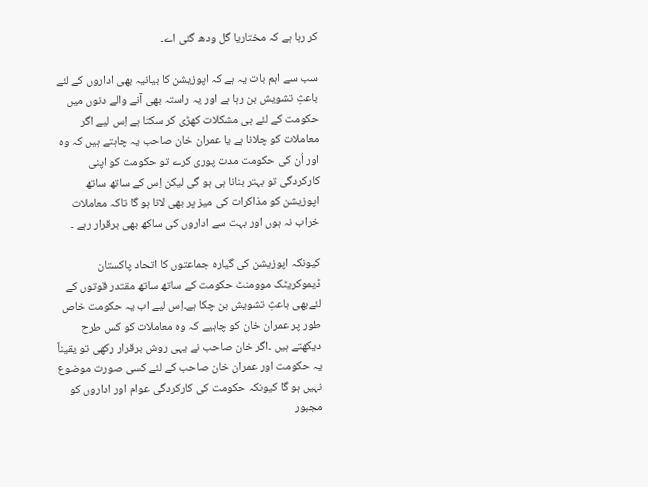کر رہا ہے کہ مختاریا گل ودھ گئی اے۔

سب سے اہم بات یہ ہے کہ اپوزیشن کا بیانیہ بھی اداروں کے لئے باعثِ تشویش بن رہا ہے اور یہ راستہ بھی آنے والے دنوں میں حکومت کے لئے ہی مشکلات کھڑی کر سکتا ہے اِس لیے اگر معاملات کو چلانا ہے یا عمران خان صاحب یہ چاہتے ہیں کہ وہ اور اُن کی حکومت مدت پوری کرے تو حکومت کو اپنی کارکردگی تو بہتر بنانا ہی ہو گی لیکن اِس کے ساتھ ساتھ اپوزیشن کو مذاکرات کی میز پر بھی لانا ہو گا تاکہ معاملات خراب نہ ہوں اور بہت سے اداروں کی ساکھ بھی برقرار رہے ۔

کیونکہ اپوزیشن کی گیارہ جماعتوں کا اتحاد پاکستان ڈیموکریٹک موومنٹ حکومت کے ساتھ ساتھ مقتدر قوتوں کے لئےبھی باعثِ تشویش بن چکا ہے۔اِس لیے اب یہ حکومت خاص طور پر عمران خان کو چاہیے کہ وہ معاملات کو کس طرح دیکھتے ہیں ۔اگر خان صاحب نے یہی روش برقرار رکھی تو یقیناً یہ حکومت اور عمران خان صاحب کے لئے کسی صورت موضوع نہیں ہو گا کیونکہ حکومت کی کارکردگی عوام اور اداروں کو مجبور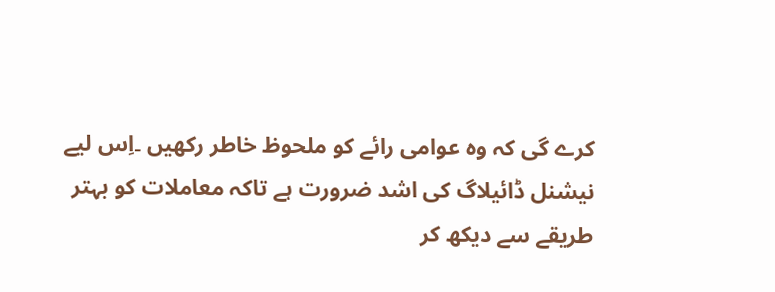کرے گی کہ وہ عوامی رائے کو ملحوظ خاطر رکھیں ۔اِس لیے نیشنل ڈائیلاگ کی اشد ضرورت ہے تاکہ معاملات کو بہتر طریقے سے دیکھ کر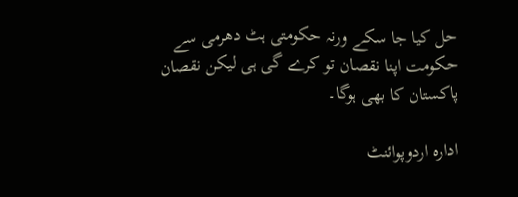حل کیا جا سکے ورنہ حکومتی ہٹ دھرمی سے حکومت اپنا نقصان تو کرے گی ہی لیکن نقصان پاکستان کا بھی ہوگا۔

ادارہ اردوپوائنٹ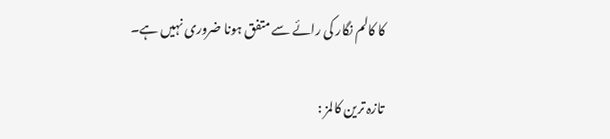کا کالم نگار کی رائے سے متفق ہونا ضروری نہیں ہے۔

تازہ ترین کالمز :